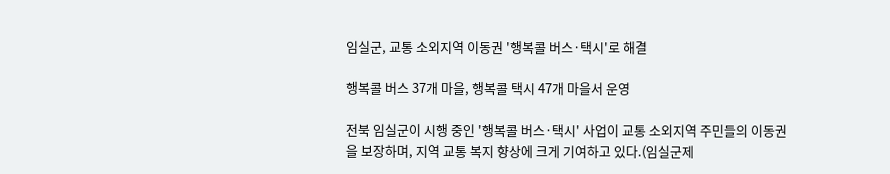임실군, 교통 소외지역 이동권 '행복콜 버스·택시'로 해결

행복콜 버스 37개 마을, 행복콜 택시 47개 마을서 운영

전북 임실군이 시행 중인 '행복콜 버스·택시' 사업이 교통 소외지역 주민들의 이동권을 보장하며, 지역 교통 복지 향상에 크게 기여하고 있다.(임실군제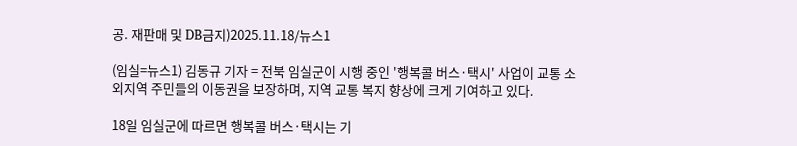공. 재판매 및 DB금지)2025.11.18/뉴스1

(임실=뉴스1) 김동규 기자 = 전북 임실군이 시행 중인 '행복콜 버스·택시' 사업이 교통 소외지역 주민들의 이동권을 보장하며, 지역 교통 복지 향상에 크게 기여하고 있다.

18일 임실군에 따르면 행복콜 버스·택시는 기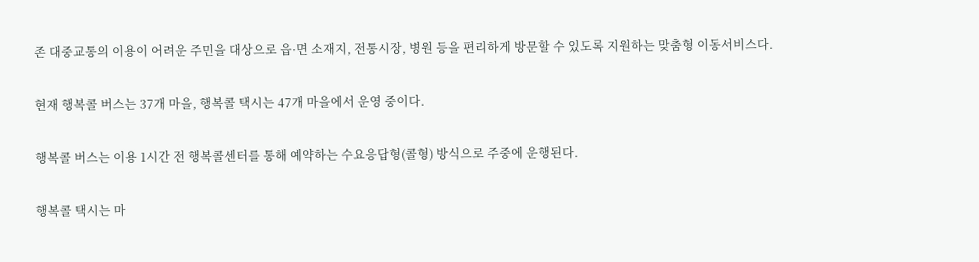존 대중교통의 이용이 어려운 주민을 대상으로 읍·면 소재지, 전통시장, 병원 등을 편리하게 방문할 수 있도록 지원하는 맞춤형 이동서비스다.

현재 행복콜 버스는 37개 마을, 행복콜 택시는 47개 마을에서 운영 중이다.

행복콜 버스는 이용 1시간 전 행복콜센터를 통해 예약하는 수요응답형(콜형) 방식으로 주중에 운행된다.

행복콜 택시는 마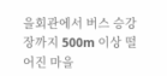을회관에서 버스 승강장까지 500m 이상 떨어진 마을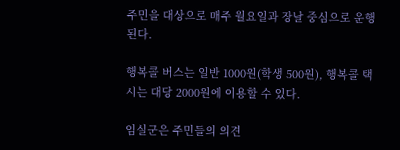주민을 대상으로 매주 월요일과 장날 중심으로 운행된다.

행복콜 버스는 일반 1000원(학생 500원), 행복콜 택시는 대당 2000원에 이용할 수 있다.

임실군은 주민들의 의견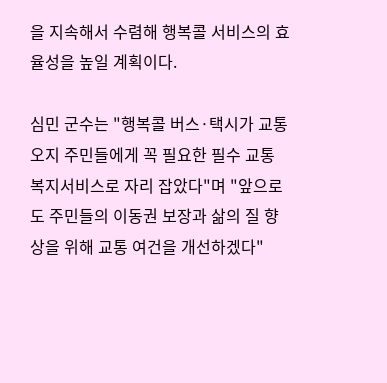을 지속해서 수렴해 행복콜 서비스의 효율성을 높일 계획이다.

심민 군수는 "행복콜 버스·택시가 교통 오지 주민들에게 꼭 필요한 필수 교통 복지서비스로 자리 잡았다"며 "앞으로도 주민들의 이동권 보장과 삶의 질 향상을 위해 교통 여건을 개선하겠다"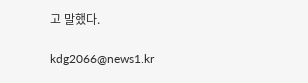고 말했다.

kdg2066@news1.kr